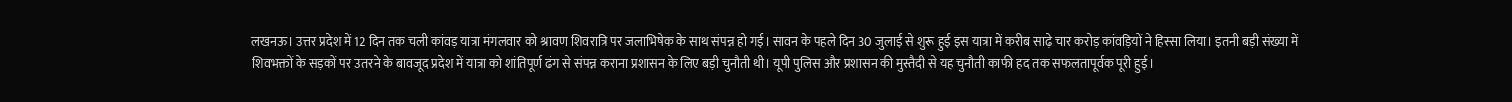लखनऊ। उत्तर प्रदेश में 12 दिन तक चली कांवड़ यात्रा मंगलवार को श्रावण शिवरात्रि पर जलाभिषेक के साथ संपन्न हो गई। सावन के पहले दिन 30 जुलाई से शुरू हुई इस यात्रा में करीब साढ़े चार करोड़ कांवड़ियों ने हिस्सा लिया। इतनी बड़ी संख्या में शिवभक्तों के सड़कों पर उतरने के बावजूद प्रदेश में यात्रा को शांतिपूर्ण ढंग से संपन्न कराना प्रशासन के लिए बड़ी चुनौती थी। यूपी पुलिस और प्रशासन की मुस्तैदी से यह चुनौती काफी हद तक सफलतापूर्वक पूरी हुई।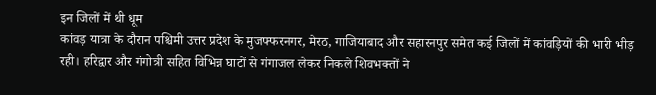इन जिलों में थी धूम
कांवड़ यात्रा के दौरान पश्चिमी उत्तर प्रदेश के मुजफ्फरनगर, मेरठ, गाजियाबाद और सहारनपुर समेत कई जिलों में कांवड़ियों की भारी भीड़ रही। हरिद्वार और गंगोत्री सहित विभिन्न घाटों से गंगाजल लेकर निकले शिवभक्तों ने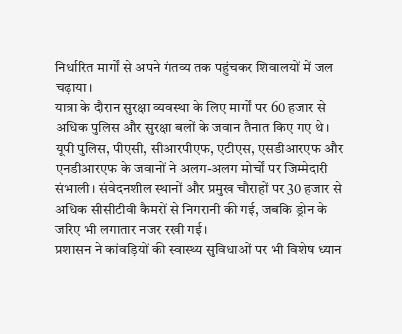निर्धारित मार्गों से अपने गंतव्य तक पहुंचकर शिवालयों में जल चढ़ाया।
यात्रा के दौरान सुरक्षा व्यवस्था के लिए मार्गों पर 60 हजार से अधिक पुलिस और सुरक्षा बलों के जवान तैनात किए गए थे। यूपी पुलिस, पीएसी, सीआरपीएफ, एटीएस, एसडीआरएफ और एनडीआरएफ के जवानों ने अलग-अलग मोर्चों पर जिम्मेदारी संभाली। संवेदनशील स्थानों और प्रमुख चौराहों पर 30 हजार से अधिक सीसीटीवी कैमरों से निगरानी की गई, जबकि ड्रोन के जरिए भी लगातार नजर रखी गई।
प्रशासन ने कांवड़ियों की स्वास्थ्य सुविधाओं पर भी विशेष ध्यान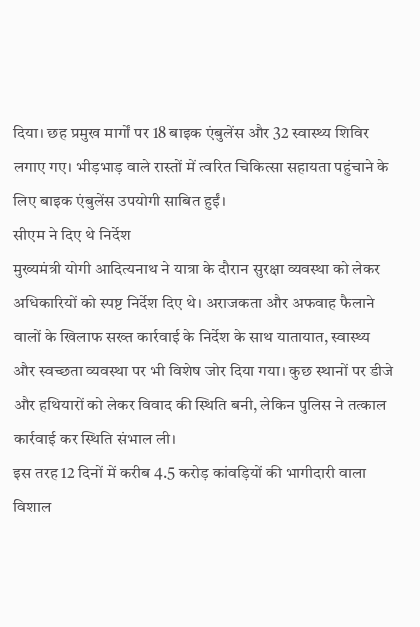दिया। छह प्रमुख मार्गों पर 18 बाइक एंबुलेंस और 32 स्वास्थ्य शिविर लगाए गए। भीड़भाड़ वाले रास्तों में त्वरित चिकित्सा सहायता पहुंचाने के लिए बाइक एंबुलेंस उपयोगी साबित हुईं।
सीएम ने दिए थे निर्देश
मुख्यमंत्री योगी आदित्यनाथ ने यात्रा के दौरान सुरक्षा व्यवस्था को लेकर अधिकारियों को स्पष्ट निर्देश दिए थे। अराजकता और अफवाह फैलाने वालों के खिलाफ सख्त कार्रवाई के निर्देश के साथ यातायात, स्वास्थ्य और स्वच्छता व्यवस्था पर भी विशेष जोर दिया गया। कुछ स्थानों पर डीजे और हथियारों को लेकर विवाद की स्थिति बनी, लेकिन पुलिस ने तत्काल कार्रवाई कर स्थिति संभाल ली।
इस तरह 12 दिनों में करीब 4.5 करोड़ कांवड़ियों की भागीदारी वाला विशाल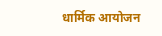धार्मिक आयोजन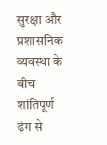सुरक्षा और प्रशासनिक व्यवस्था के बीच शांतिपूर्ण ढंग से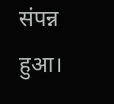संपन्न हुआ।